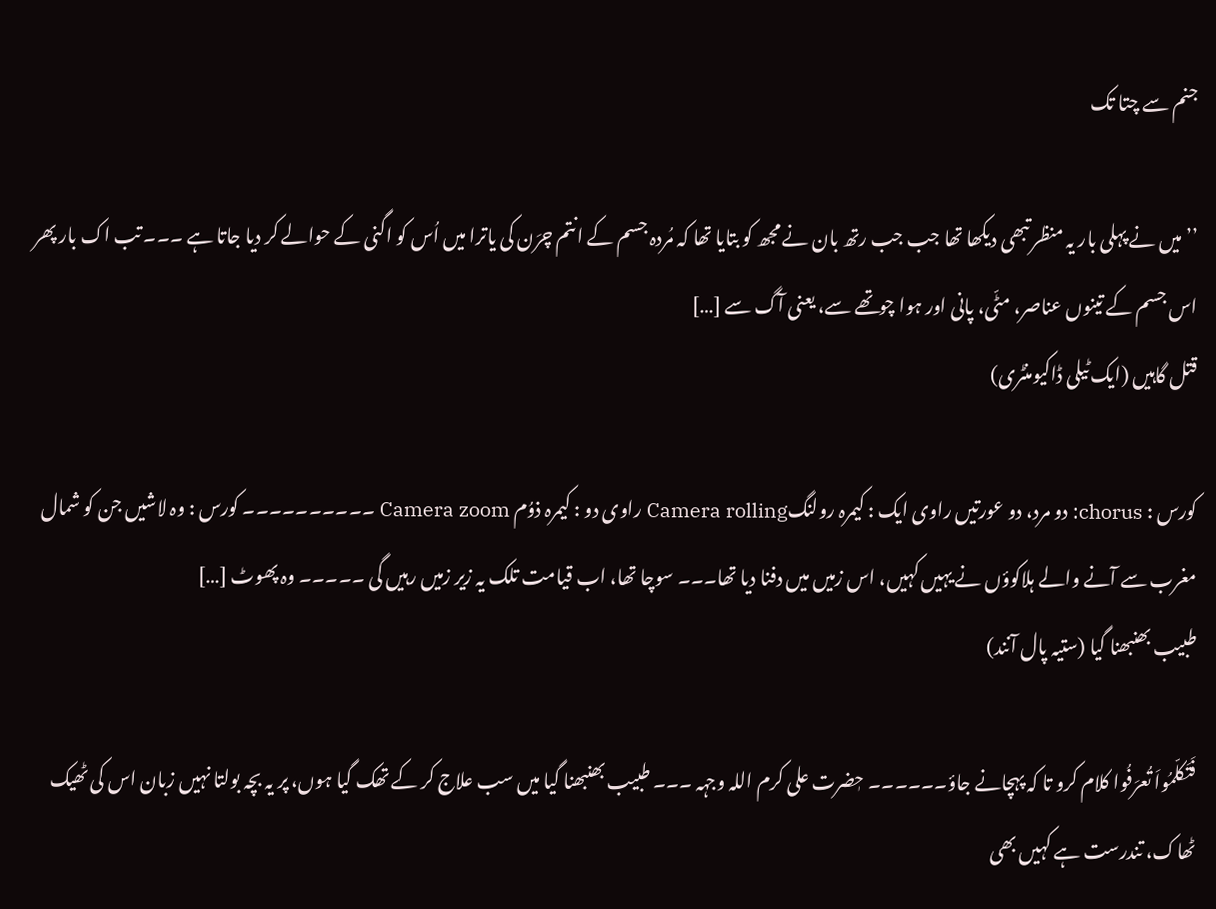جنم سے چتا تک

’’میں نے پہلی بار یہ منظر تبھی دیکھا تھا جب جب رتھ بان نے مجھ کو بتایا تھا کہ مُردہ جسم کے انتم چرَن کی یاترا میں اُس کو اگنی کے حوالے کر دیا جاتا ہے ۔۔۔ تب اک بار پھر اس جسم کے تینوں عناصر، مٹّی، پانی اور ہوا چوتھے سے، یعنی آگ سے […]
قتل گاہیں (ایک ٹیلی ڈاکیومنٹری)

کورس : chorus: دو مرد، دو عورتیں راوی ایک : کیمرہ رولنگCamera rolling راوی دو : کیمرہ ذوُم Camera zoom ۔۔۔۔۔۔۔۔۔۔ کورس : وہ لاشیں جن کو شمال مغرب سے آنے والے ہلاکوؤں نے یہیں کہیں، اس زمیں میں دفنا دیا تھا۔۔۔ سوچا تھا، اب قیامت تلک یہ زیر زمیں رہیں گی ۔۔۔۔۔ وہ پھوٹ […]
طبیب بھنبھنا گیا (ستیہ پال آنند)

فَتَکلّمُواَ تُعرَفُوا کلام کرو تا کہ پہچانے جاؤ۔۔۔۔۔۔ حٖضرت علی کرم اللہ وجہہ ۔۔۔ طبیب بھنبھنا گیا میں سب علاج کر کے تھک گیا ہوں، پر یہ بچہ بولتا نہیں زبان اس کی ٹھیک ٹھاک، تندرست ہے کہیں بھی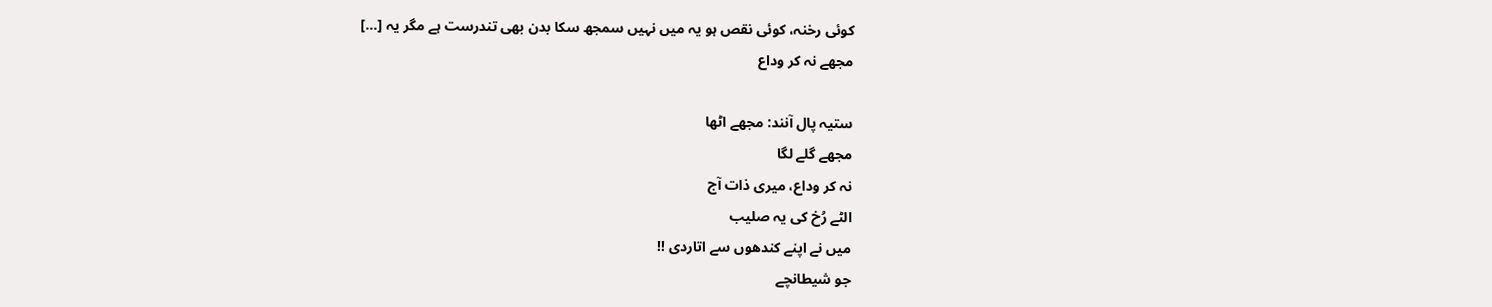کوئی رخنہ، کوئی نقص ہو یہ میں نہیں سمجھ سکا بدن بھی تندرست ہے مگر یہ […]
مجھے نہ کر وداع

ستیہ پال آنند: مجھے اٹھا
مجھے گلے لگا
نہ کر وداع، میری ذات آج
الٹے رُخ کی یہ صلیب
میں نے اپنے کندھوں سے اتاردی !!
جو شیطانچے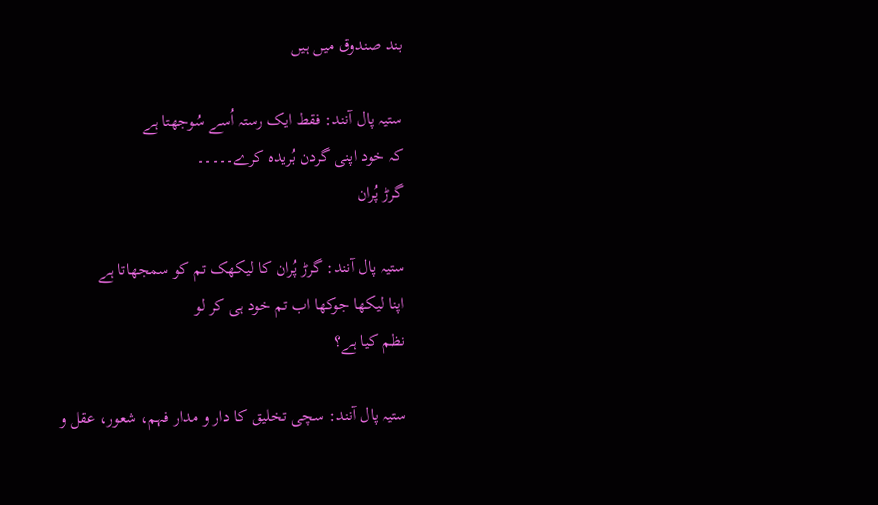بند صندوق میں ہیں

ستیہ پال آنند: فقط ایک رستہ اُسے سُوجھتا ہے
کہ خود اپنی گردن بُریدہ کرے۔۔۔۔۔
گرڑ پُران

ستیہ پال آنند: گرڑ پُران کا لیکھک تم کو سمجھاتا ہے
اپنا لیکھا جوکھا اب تم خود ہی کر لو
نظم کیا ہے؟

ستیہ پال آنند: سچی تخلیق کا دار و مدار فہم، شعور، عقل و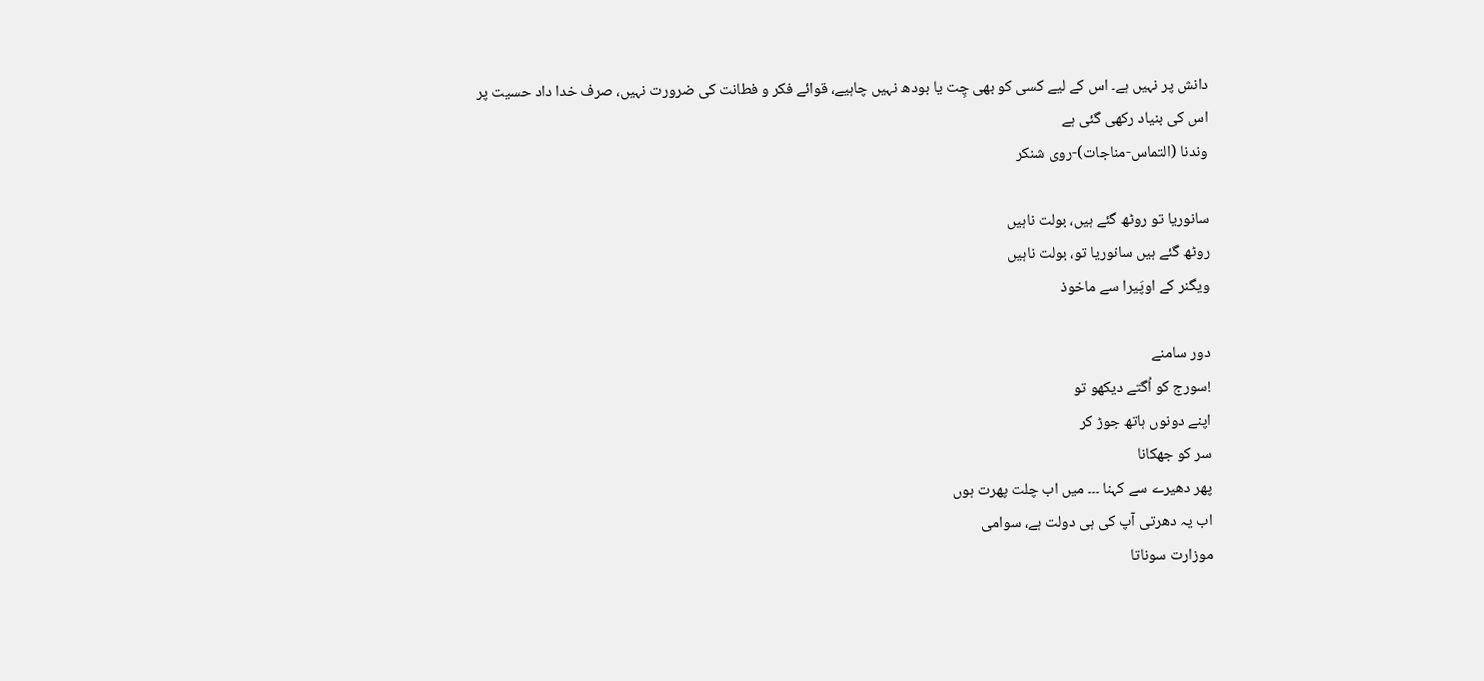دانش پر نہیں ہے۔ اس کے لیے کسی کو بھی چِت یا بودھ نہیں چاہیے، قوائے فکر و فطانت کی ضرورت نہیں، صرف خدا داد حسیت پر اس کی بنیاد رکھی گئی ہے
وندنا (التماس-مناجات)-روی شنکر

سانوریا تو روٹھ گئے ہیں، بولت ناہیں
روٹھ گئے ہیں سانوریا تو، بولت ناہیں
ویگنر کے اوپَیرا سے ماخوذ

دور سامنے
!سورج کو اُگتے دیکھو تو
اپنے دونوں ہاتھ جوڑ کر
سر کو جھکانا
پھر دھیرے سے کہنا ۔۔۔ میں اب چلت پھرت ہوں
اب یہ دھرتی آپ کی ہی دولت ہے، سوامی
موزارت سوناتا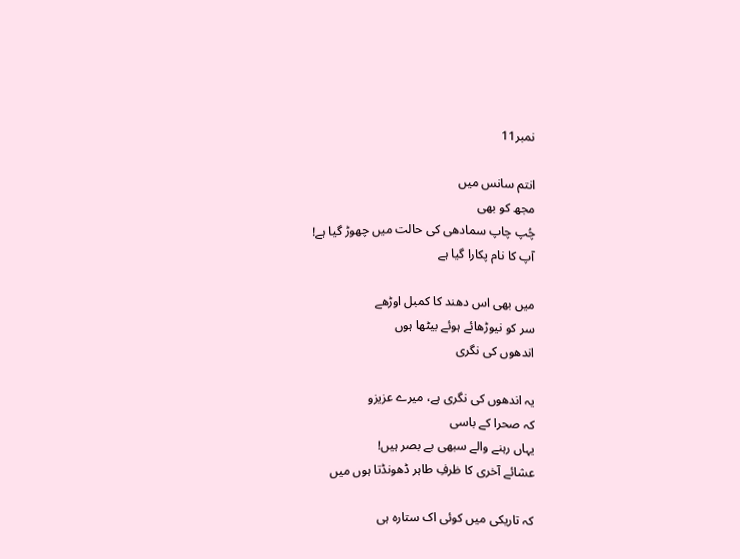نمبر11

انتم سانس میں
مجھ کو بھی
چُپ چاپ سمادھی کی حالت میں چھوڑ گیا ہے!
آپ کا نام پکارا گیا ہے

میں بھی اس دھند کا کمبل اوڑھے
سر کو نیوڑھائے ہوئے بیٹھا ہوں
اندھوں کی نگری

یہ اندھوں کی نگری ہے، میرے عزیزو
کہ صحرا کے باسی
یہاں رہنے والے سبھی بے بصر ہیں!
عشائے آخری کا ظرفِ طاہر ڈھونڈتا ہوں میں

کہ تاریکی میں کوئی اک ستارہ ہی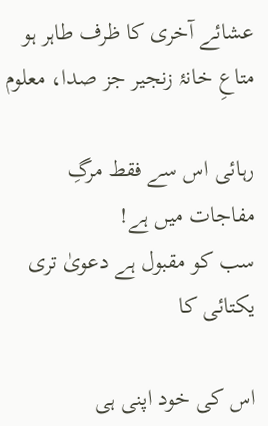عشائے آخری کا ظرف طاہر ہو
متاعِ خانۂ زنجیر جز صدا، معلوم

رہائی اس سے فقط مرگِ مفاجات میں ہے!
سب کو مقبول ہے دعویٰ تری یکتائی کا

اس کی خود اپنی ہی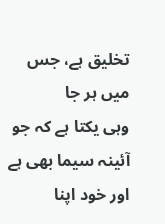تخلیق ہے، جس میں ہر جا
وہی یکتا ہے کہ جو آئینہ سیما بھی ہے
اور خود اپنا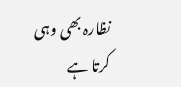نظارہ بھی وہی کرتا ہے